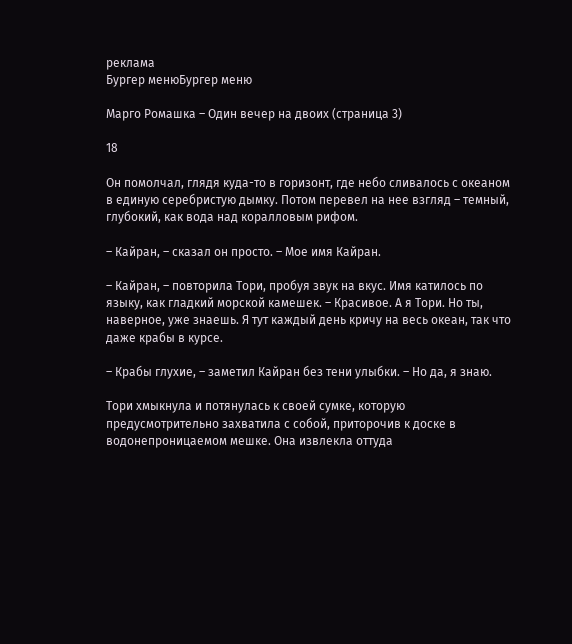реклама
Бургер менюБургер меню

Марго Ромашка – Один вечер на двоих (страница 3)

18

Он помолчал, глядя куда-то в горизонт, где небо сливалось с океаном в единую серебристую дымку. Потом перевел на нее взгляд – темный, глубокий, как вода над коралловым рифом.

– Кайран, – сказал он просто. – Мое имя Кайран.

– Кайран, – повторила Тори, пробуя звук на вкус. Имя катилось по языку, как гладкий морской камешек. – Красивое. А я Тори. Но ты, наверное, уже знаешь. Я тут каждый день кричу на весь океан, так что даже крабы в курсе.

– Крабы глухие, – заметил Кайран без тени улыбки. – Но да, я знаю.

Тори хмыкнула и потянулась к своей сумке, которую предусмотрительно захватила с собой, приторочив к доске в водонепроницаемом мешке. Она извлекла оттуда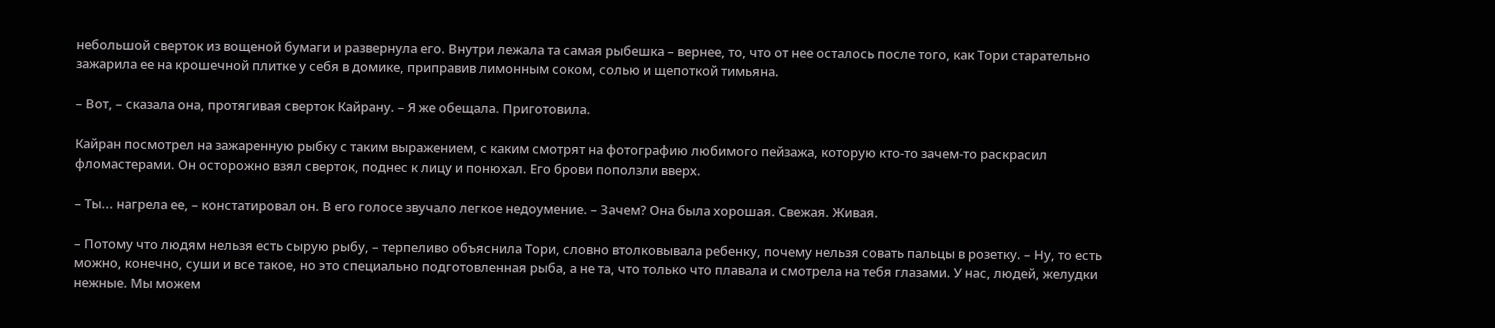небольшой сверток из вощеной бумаги и развернула его. Внутри лежала та самая рыбешка – вернее, то, что от нее осталось после того, как Тори старательно зажарила ее на крошечной плитке у себя в домике, приправив лимонным соком, солью и щепоткой тимьяна.

– Вот, – сказала она, протягивая сверток Кайрану. – Я же обещала. Приготовила.

Кайран посмотрел на зажаренную рыбку с таким выражением, с каким смотрят на фотографию любимого пейзажа, которую кто-то зачем-то раскрасил фломастерами. Он осторожно взял сверток, поднес к лицу и понюхал. Его брови поползли вверх.

– Ты... нагрела ее, – констатировал он. В его голосе звучало легкое недоумение. – Зачем? Она была хорошая. Свежая. Живая.

– Потому что людям нельзя есть сырую рыбу, – терпеливо объяснила Тори, словно втолковывала ребенку, почему нельзя совать пальцы в розетку. – Ну, то есть можно, конечно, суши и все такое, но это специально подготовленная рыба, а не та, что только что плавала и смотрела на тебя глазами. У нас, людей, желудки нежные. Мы можем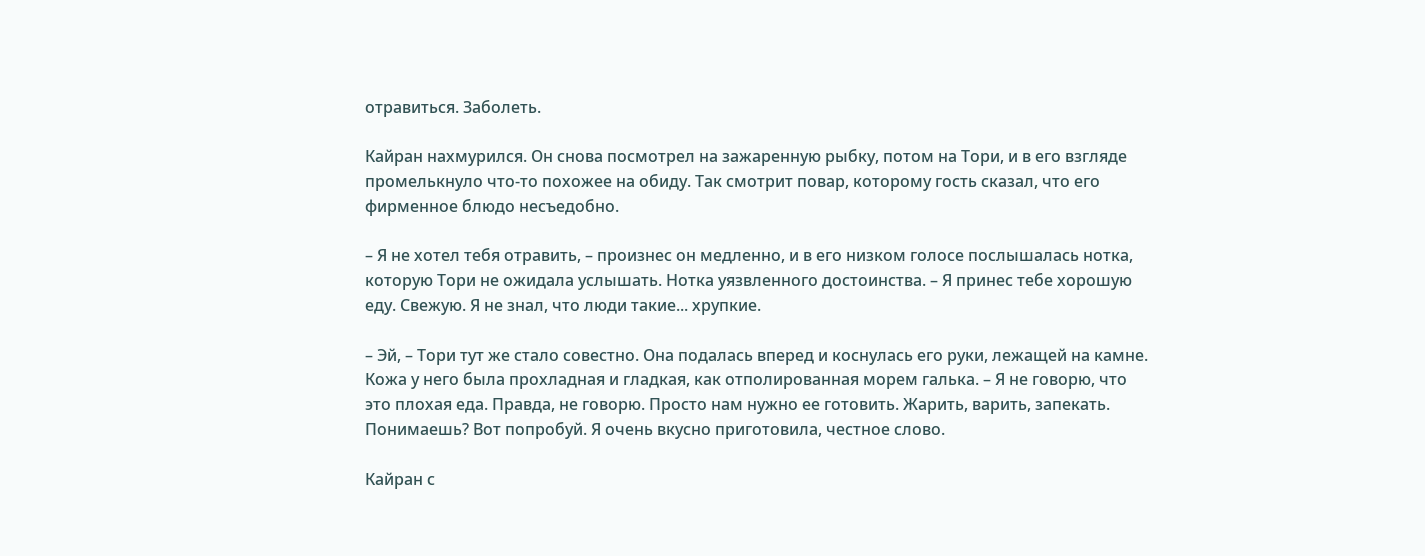отравиться. Заболеть.

Кайран нахмурился. Он снова посмотрел на зажаренную рыбку, потом на Тори, и в его взгляде промелькнуло что-то похожее на обиду. Так смотрит повар, которому гость сказал, что его фирменное блюдо несъедобно.

– Я не хотел тебя отравить, – произнес он медленно, и в его низком голосе послышалась нотка, которую Тори не ожидала услышать. Нотка уязвленного достоинства. – Я принес тебе хорошую еду. Свежую. Я не знал, что люди такие... хрупкие.

– Эй, – Тори тут же стало совестно. Она подалась вперед и коснулась его руки, лежащей на камне. Кожа у него была прохладная и гладкая, как отполированная морем галька. – Я не говорю, что это плохая еда. Правда, не говорю. Просто нам нужно ее готовить. Жарить, варить, запекать. Понимаешь? Вот попробуй. Я очень вкусно приготовила, честное слово.

Кайран с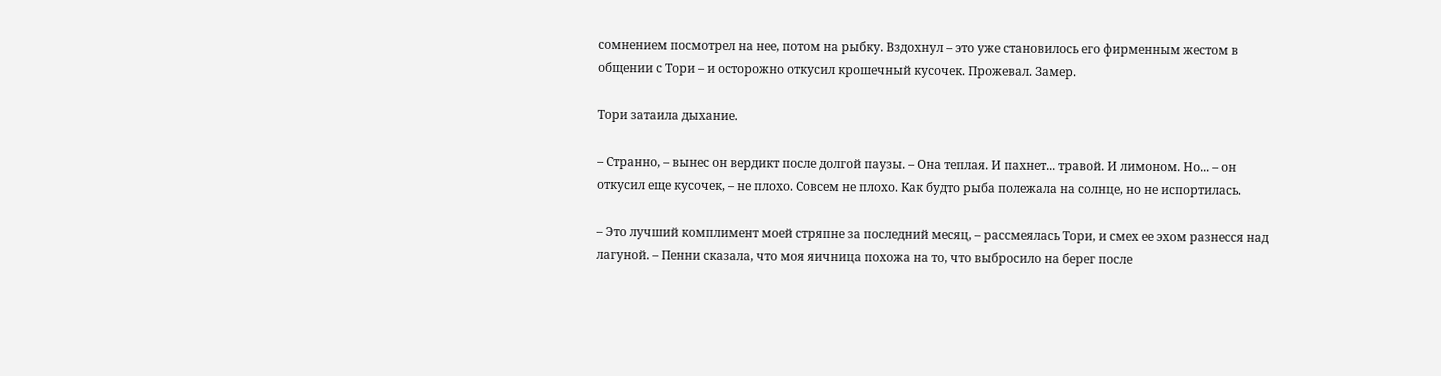сомнением посмотрел на нее, потом на рыбку. Вздохнул – это уже становилось его фирменным жестом в общении с Тори – и осторожно откусил крошечный кусочек. Прожевал. Замер.

Тори затаила дыхание.

– Странно, – вынес он вердикт после долгой паузы. – Она теплая. И пахнет... травой. И лимоном. Но... – он откусил еще кусочек, – не плохо. Совсем не плохо. Как будто рыба полежала на солнце, но не испортилась.

– Это лучший комплимент моей стряпне за последний месяц, – рассмеялась Тори, и смех ее эхом разнесся над лагуной. – Пенни сказала, что моя яичница похожа на то, что выбросило на берег после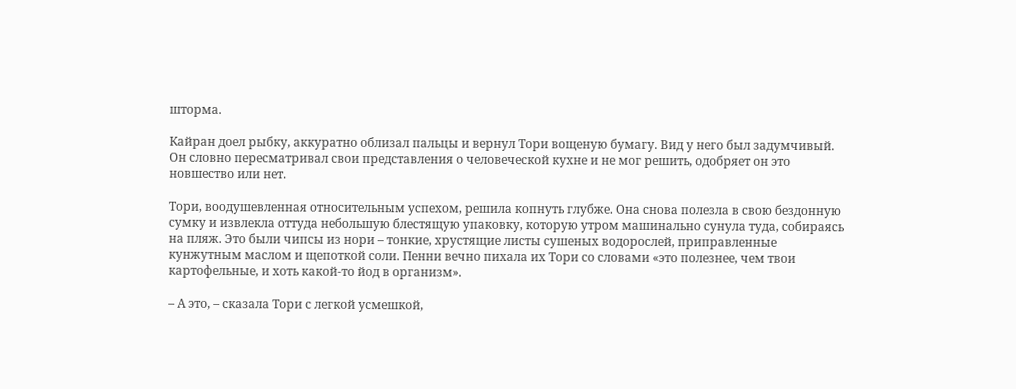шторма.

Кайран доел рыбку, аккуратно облизал пальцы и вернул Тори вощеную бумагу. Вид у него был задумчивый. Он словно пересматривал свои представления о человеческой кухне и не мог решить, одобряет он это новшество или нет.

Тори, воодушевленная относительным успехом, решила копнуть глубже. Она снова полезла в свою бездонную сумку и извлекла оттуда небольшую блестящую упаковку, которую утром машинально сунула туда, собираясь на пляж. Это были чипсы из нори – тонкие, хрустящие листы сушеных водорослей, приправленные кунжутным маслом и щепоткой соли. Пенни вечно пихала их Тори со словами «это полезнее, чем твои картофельные, и хоть какой-то йод в организм».

– А это, – сказала Тори с легкой усмешкой,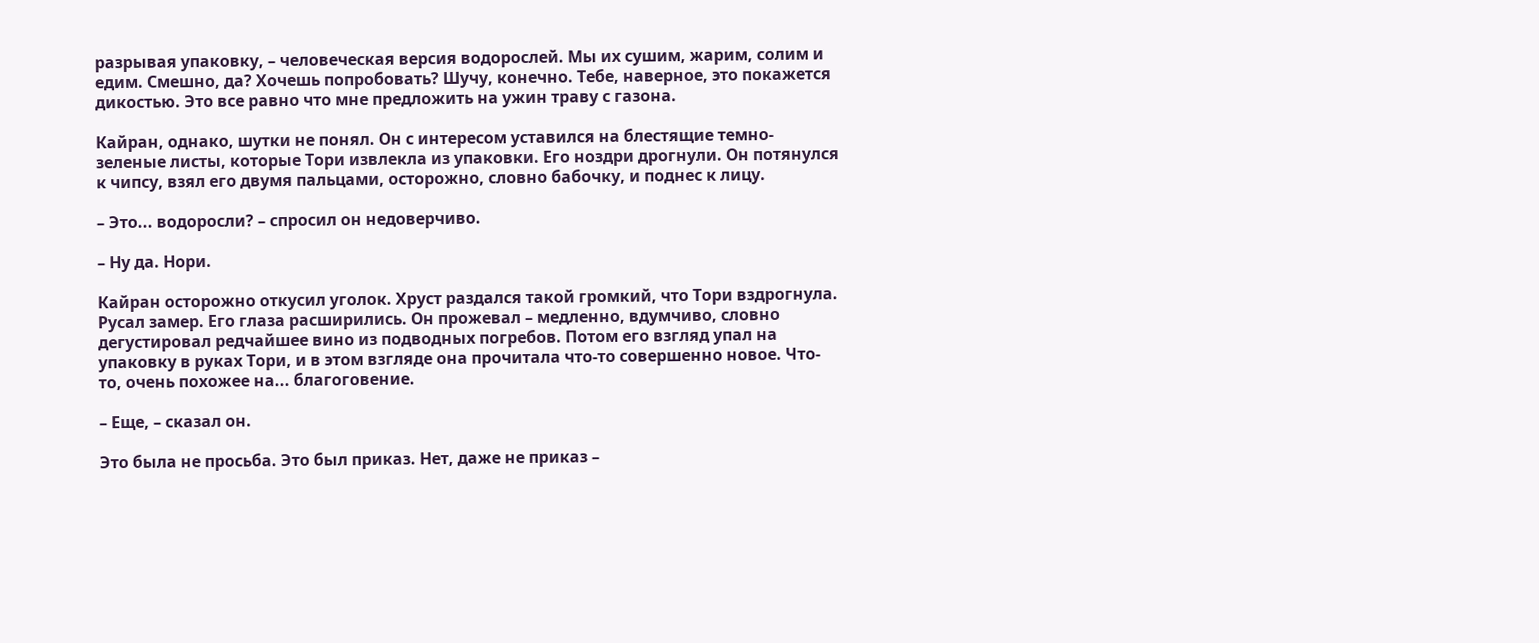разрывая упаковку, – человеческая версия водорослей. Мы их сушим, жарим, солим и едим. Смешно, да? Хочешь попробовать? Шучу, конечно. Тебе, наверное, это покажется дикостью. Это все равно что мне предложить на ужин траву с газона.

Кайран, однако, шутки не понял. Он с интересом уставился на блестящие темно-зеленые листы, которые Тори извлекла из упаковки. Его ноздри дрогнули. Он потянулся к чипсу, взял его двумя пальцами, осторожно, словно бабочку, и поднес к лицу.

– Это... водоросли? – спросил он недоверчиво.

– Ну да. Нори.

Кайран осторожно откусил уголок. Хруст раздался такой громкий, что Тори вздрогнула. Русал замер. Его глаза расширились. Он прожевал – медленно, вдумчиво, словно дегустировал редчайшее вино из подводных погребов. Потом его взгляд упал на упаковку в руках Тори, и в этом взгляде она прочитала что-то совершенно новое. Что-то, очень похожее на... благоговение.

– Еще, – сказал он.

Это была не просьба. Это был приказ. Нет, даже не приказ –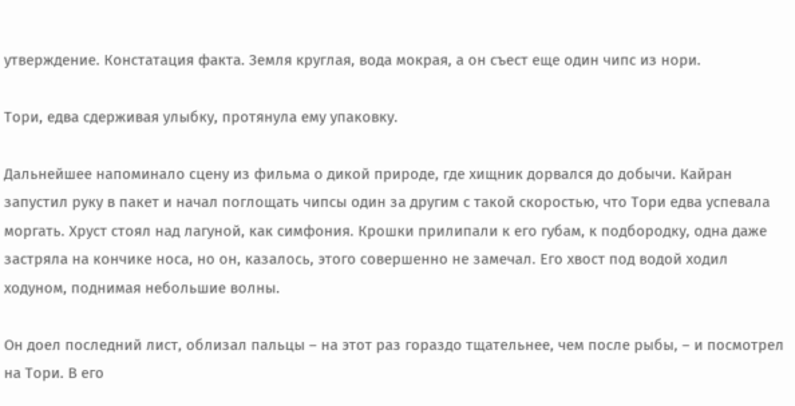утверждение. Констатация факта. Земля круглая, вода мокрая, а он съест еще один чипс из нори.

Тори, едва сдерживая улыбку, протянула ему упаковку.

Дальнейшее напоминало сцену из фильма о дикой природе, где хищник дорвался до добычи. Кайран запустил руку в пакет и начал поглощать чипсы один за другим с такой скоростью, что Тори едва успевала моргать. Хруст стоял над лагуной, как симфония. Крошки прилипали к его губам, к подбородку, одна даже застряла на кончике носа, но он, казалось, этого совершенно не замечал. Его хвост под водой ходил ходуном, поднимая небольшие волны.

Он доел последний лист, облизал пальцы – на этот раз гораздо тщательнее, чем после рыбы, – и посмотрел на Тори. В его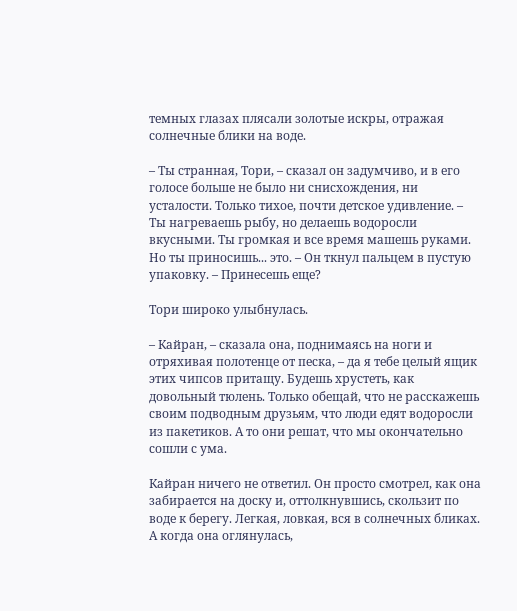темных глазах плясали золотые искры, отражая солнечные блики на воде.

– Ты странная, Тори, – сказал он задумчиво, и в его голосе больше не было ни снисхождения, ни усталости. Только тихое, почти детское удивление. – Ты нагреваешь рыбу, но делаешь водоросли вкусными. Ты громкая и все время машешь руками. Но ты приносишь... это. – Он ткнул пальцем в пустую упаковку. – Принесешь еще?

Тори широко улыбнулась.

– Кайран, – сказала она, поднимаясь на ноги и отряхивая полотенце от песка, – да я тебе целый ящик этих чипсов притащу. Будешь хрустеть, как довольный тюлень. Только обещай, что не расскажешь своим подводным друзьям, что люди едят водоросли из пакетиков. А то они решат, что мы окончательно сошли с ума.

Кайран ничего не ответил. Он просто смотрел, как она забирается на доску и, оттолкнувшись, скользит по воде к берегу. Легкая, ловкая, вся в солнечных бликах. А когда она оглянулась,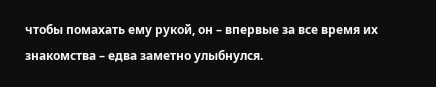чтобы помахать ему рукой, он – впервые за все время их знакомства – едва заметно улыбнулся.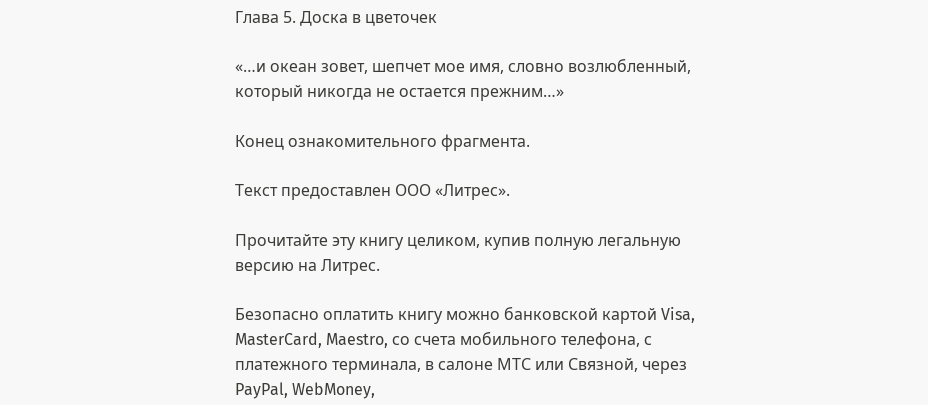Глава 5. Доска в цветочек

«…и океан зовет, шепчет мое имя, словно возлюбленный, который никогда не остается прежним…»

Конец ознакомительного фрагмента.

Текст предоставлен ООО «Литрес».

Прочитайте эту книгу целиком, купив полную легальную версию на Литрес.

Безопасно оплатить книгу можно банковской картой Visa, MasterCard, Maestro, со счета мобильного телефона, с платежного терминала, в салоне МТС или Связной, через PayPal, WebMoney,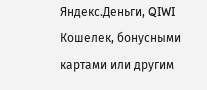Яндекс.Деньги, QIWI Кошелек, бонусными картами или другим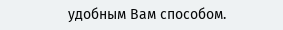удобным Вам способом.